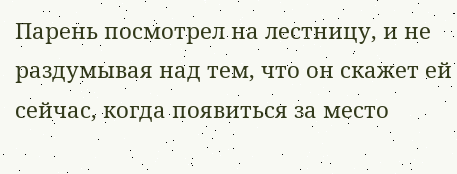Парень посмотрел на лестницу, и не раздумывая над тем, что он скажет ей сейчас, когда появиться за место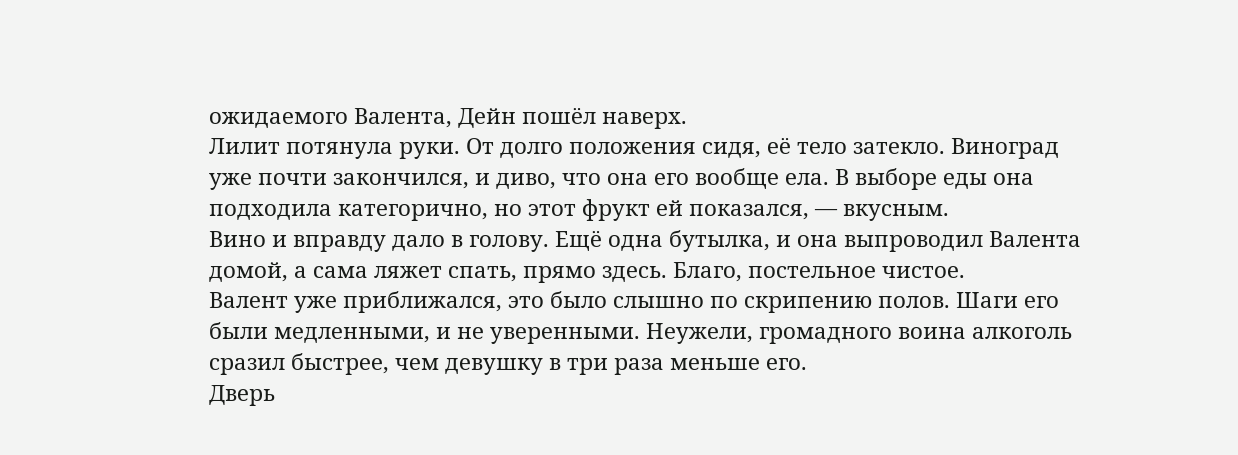ожидаемого Валента, Дейн пошёл наверх.
Лилит потянула руки. От долго положения сидя, её тело затекло. Виноград уже почти закончился, и диво, что она его вообще ела. В выборе еды она подходила категорично, но этот фрукт ей показался, — вкусным.
Вино и вправду дало в голову. Ещё одна бутылка, и она выпроводил Валента домой, а сама ляжет спать, прямо здесь. Благо, постельное чистое.
Валент уже приближался, это было слышно по скрипению полов. Шаги его были медленными, и не уверенными. Неужели, громадного воина алкоголь сразил быстрее, чем девушку в три раза меньше его.
Дверь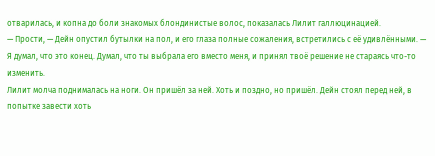отварилась, и копна до боли знакомых блондинистые волос, показалась Лилит галлюцинацией.
— Прости, — Дейн опустил бутылки на пол, и его глаза полные сожаления, встретились с еë удивлёнными. — Я думал, что это конец. Думал, что ты выбрала его вместо меня, и принял твоё решение не стараясь что-то изменить.
Лилит молча поднималась на ноги. Он пришёл за ней. Хоть и поздно, но пришёл. Дейн стоял перед ней, в попытке завести хоть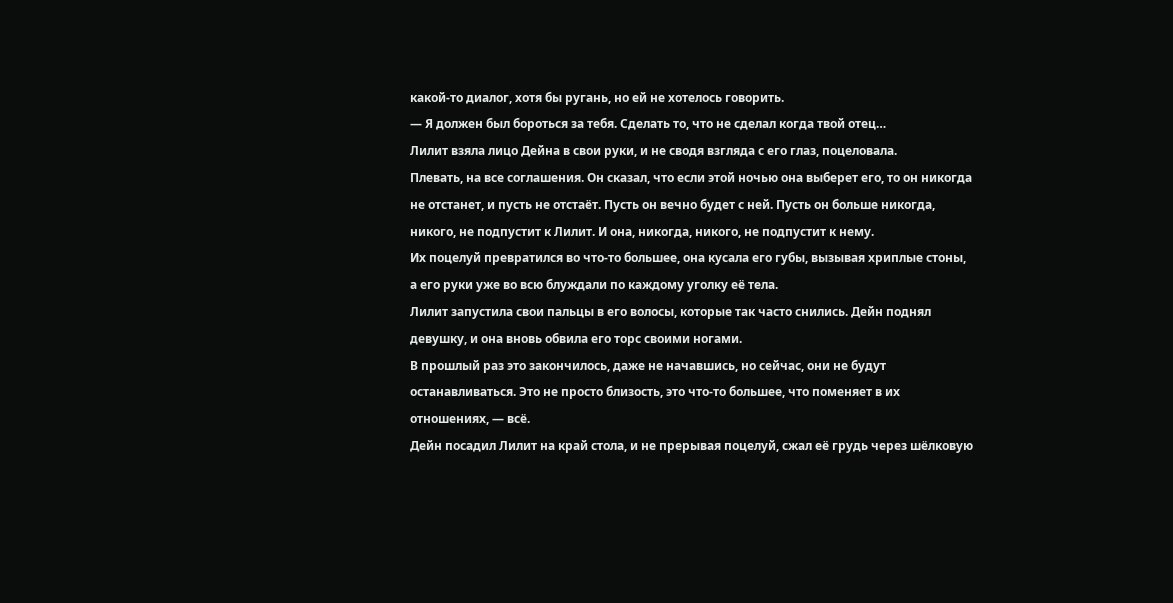какой-то диалог, хотя бы ругань, но ей не хотелось говорить.
— Я должен был бороться за тебя. Сделать то, что не сделал когда твой отец…
Лилит взяла лицо Дейна в свои руки, и не сводя взгляда с его глаз, поцеловала.
Плевать, на все соглашения. Он сказал, что если этой ночью она выберет его, то он никогда не отстанет, и пусть не отстаёт. Пусть он вечно будет с ней. Пусть он больше никогда, никого, не подпустит к Лилит. И она, никогда, никого, не подпустит к нему.
Их поцелуй превратился во что-то большее, она кусала его губы, вызывая хриплые стоны, а его руки уже во всю блуждали по каждому уголку её тела.
Лилит запустила свои пальцы в его волосы, которые так часто снились. Дейн поднял девушку, и она вновь обвила его торс своими ногами.
В прошлый раз это закончилось, даже не начавшись, но сейчас, они не будут останавливаться. Это не просто близость, это что-то большее, что поменяет в их отношениях, — всё.
Дейн посадил Лилит на край стола, и не прерывая поцелуй, сжал еë грудь через шёлковую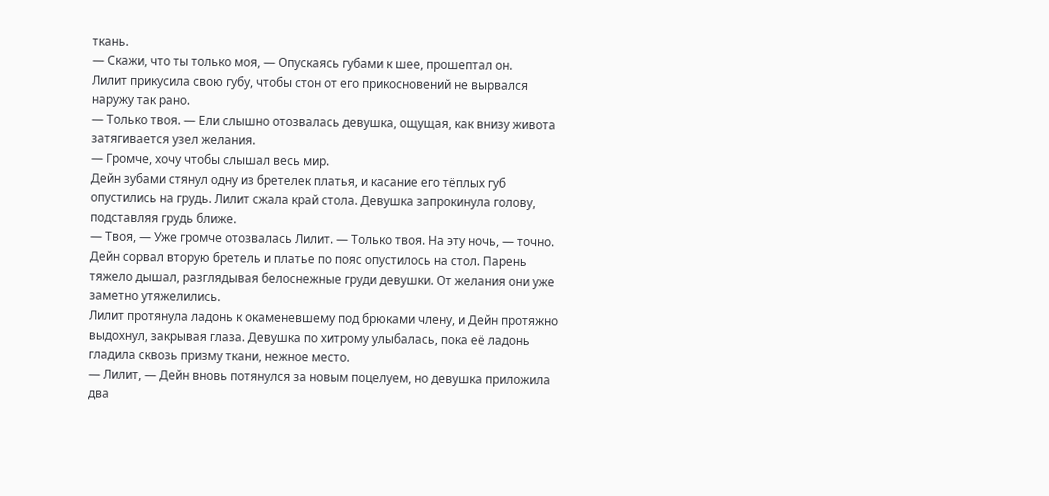ткань.
— Скажи, что ты только моя, — Опускаясь губами к шее, прошептал он.
Лилит прикусила свою губу, чтобы стон от его прикосновений не вырвался наружу так рано.
— Только твоя. — Ели слышно отозвалась девушка, ощущая, как внизу живота затягивается узел желания.
— Громче, хочу чтобы слышал весь мир.
Дейн зубами стянул одну из бретелек платья, и касание его тёплых губ опустились на грудь. Лилит сжала край стола. Девушка запрокинула голову, подставляя грудь ближе.
— Твоя, — Уже громче отозвалась Лилит. — Только твоя. На эту ночь, — точно.
Дейн сорвал вторую бретель и платье по пояс опустилось на стол. Парень тяжело дышал, разглядывая белоснежные груди девушки. От желания они уже заметно утяжелились.
Лилит протянула ладонь к окаменевшему под брюками члену, и Дейн протяжно выдохнул, закрывая глаза. Девушка по хитрому улыбалась, пока еë ладонь гладила сквозь призму ткани, нежное место.
— Лилит, — Дейн вновь потянулся за новым поцелуем, но девушка приложила два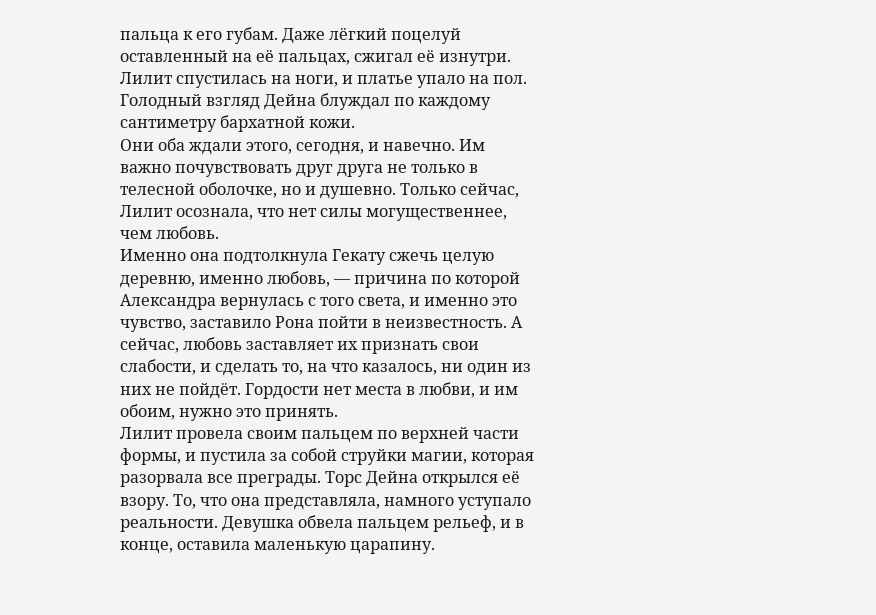пальца к его губам. Даже лёгкий поцелуй оставленный на её пальцах, сжигал еë изнутри.
Лилит спустилась на ноги, и платье упало на пол. Голодный взгляд Дейна блуждал по каждому сантиметру бархатной кожи.
Они оба ждали этого, сегодня, и навечно. Им важно почувствовать друг друга не только в телесной оболочке, но и душевно. Только сейчас, Лилит осознала, что нет силы могущественнее, чем любовь.
Именно она подтолкнула Гекату сжечь целую деревню, именно любовь, — причина по которой Александра вернулась с того света, и именно это чувство, заставило Рона пойти в неизвестность. А сейчас, любовь заставляет их признать свои слабости, и сделать то, на что казалось, ни один из них не пойдёт. Гордости нет места в любви, и им обоим, нужно это принять.
Лилит провела своим пальцем по верхней части формы, и пустила за собой струйки магии, которая разорвала все преграды. Торс Дейна открылся еë взору. То, что она представляла, намного уступало реальности. Девушка обвела пальцем рельеф, и в конце, оставила маленькую царапину.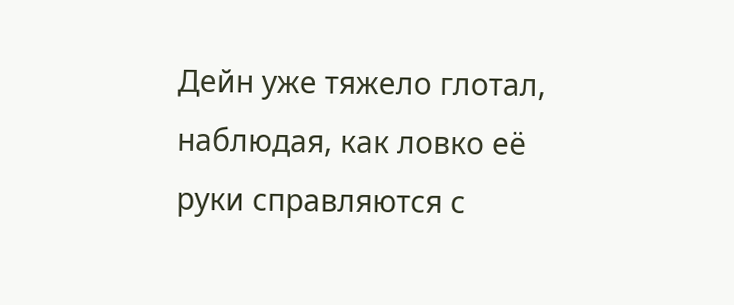Дейн уже тяжело глотал, наблюдая, как ловко еë руки справляются с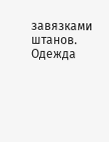завязками штанов. Одежда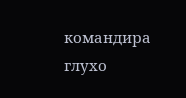командира глухо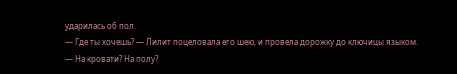ударилась об пол.
— Где ты хочешь? — Лилит поцеловала его шею, и провела дорожку до ключицы языком. — На кровати? На полу?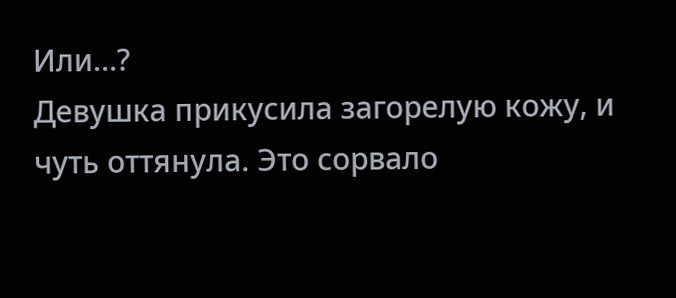Или…?
Девушка прикусила загорелую кожу, и чуть оттянула. Это сорвало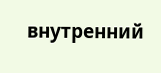внутренний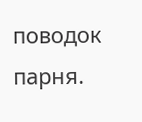поводок парня.